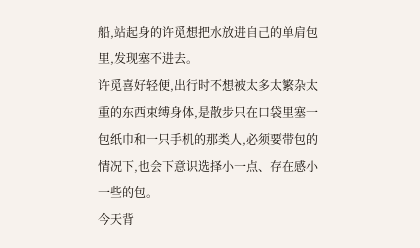船,站起身的许觅想把水放进自己的单肩包里,发现塞不进去。
许觅喜好轻便,出行时不想被太多太繁杂太重的东西束缚身体,是散步只在口袋里塞一包纸巾和一只手机的那类人,必须要带包的情况下,也会下意识选择小一点、存在感小一些的包。
今天背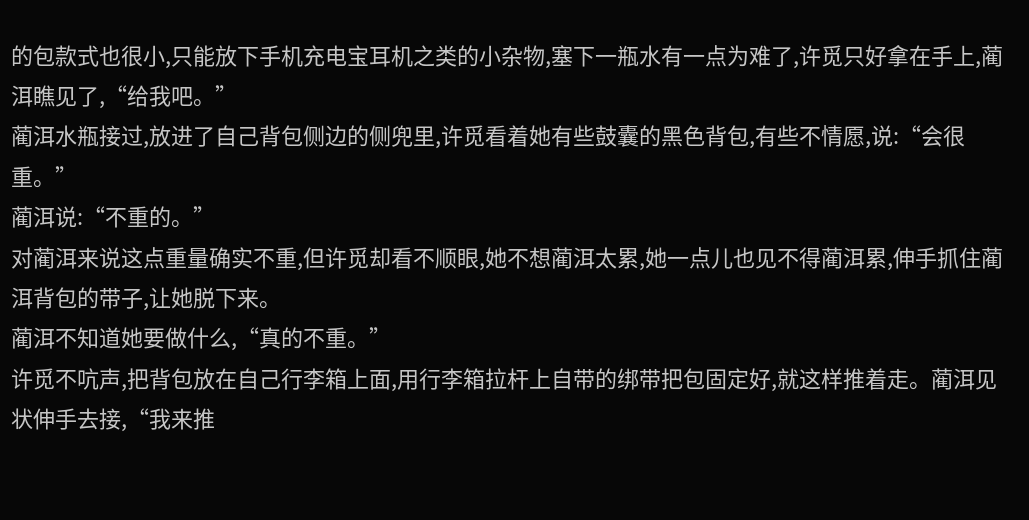的包款式也很小,只能放下手机充电宝耳机之类的小杂物,塞下一瓶水有一点为难了,许觅只好拿在手上,蔺洱瞧见了,“给我吧。”
蔺洱水瓶接过,放进了自己背包侧边的侧兜里,许觅看着她有些鼓囊的黑色背包,有些不情愿,说:“会很重。”
蔺洱说:“不重的。”
对蔺洱来说这点重量确实不重,但许觅却看不顺眼,她不想蔺洱太累,她一点儿也见不得蔺洱累,伸手抓住蔺洱背包的带子,让她脱下来。
蔺洱不知道她要做什么,“真的不重。”
许觅不吭声,把背包放在自己行李箱上面,用行李箱拉杆上自带的绑带把包固定好,就这样推着走。蔺洱见状伸手去接,“我来推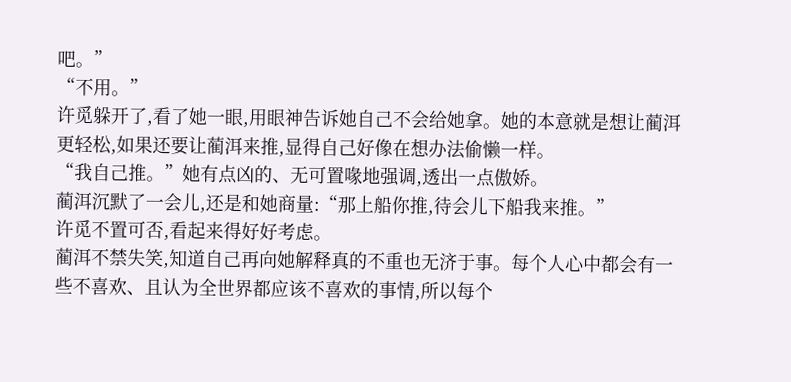吧。”
“不用。”
许觅躲开了,看了她一眼,用眼神告诉她自己不会给她拿。她的本意就是想让蔺洱更轻松,如果还要让蔺洱来推,显得自己好像在想办法偷懒一样。
“我自己推。”她有点凶的、无可置喙地强调,透出一点傲娇。
蔺洱沉默了一会儿,还是和她商量:“那上船你推,待会儿下船我来推。”
许觅不置可否,看起来得好好考虑。
蔺洱不禁失笑,知道自己再向她解释真的不重也无济于事。每个人心中都会有一些不喜欢、且认为全世界都应该不喜欢的事情,所以每个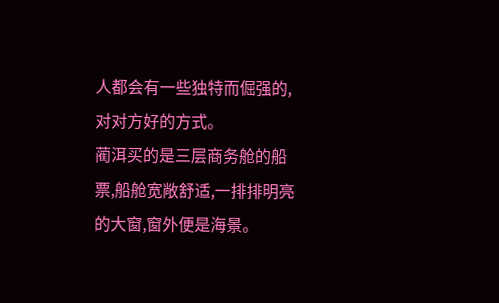人都会有一些独特而倔强的,对对方好的方式。
蔺洱买的是三层商务舱的船票,船舱宽敞舒适,一排排明亮的大窗,窗外便是海景。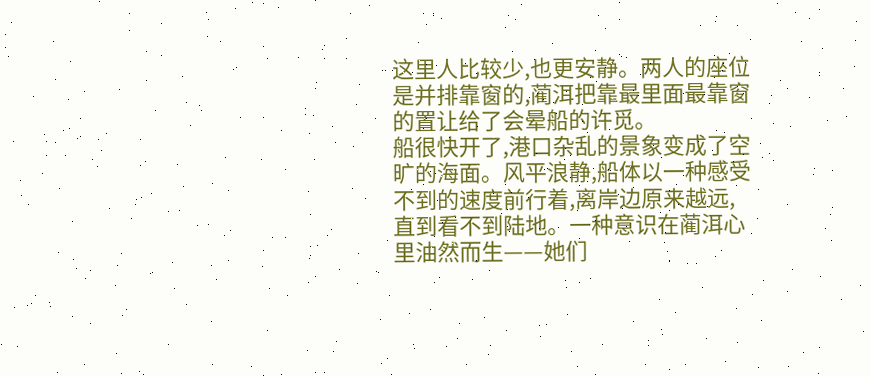这里人比较少,也更安静。两人的座位是并排靠窗的,蔺洱把靠最里面最靠窗的置让给了会晕船的许觅。
船很快开了,港口杂乱的景象变成了空旷的海面。风平浪静,船体以一种感受不到的速度前行着,离岸边原来越远,直到看不到陆地。一种意识在蔺洱心里油然而生——她们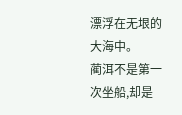漂浮在无垠的大海中。
蔺洱不是第一次坐船,却是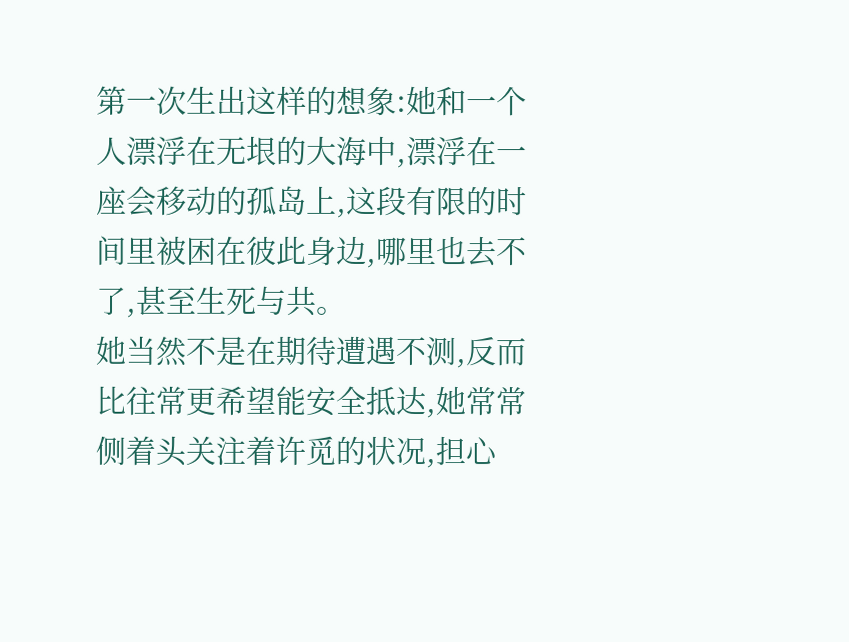第一次生出这样的想象:她和一个人漂浮在无垠的大海中,漂浮在一座会移动的孤岛上,这段有限的时间里被困在彼此身边,哪里也去不了,甚至生死与共。
她当然不是在期待遭遇不测,反而比往常更希望能安全抵达,她常常侧着头关注着许觅的状况,担心